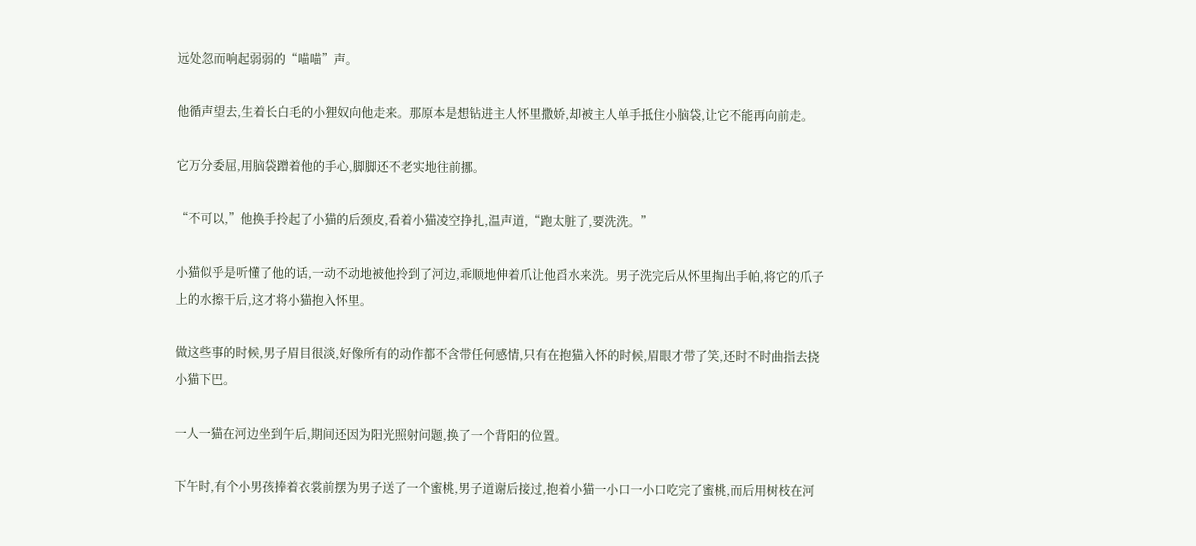远处忽而响起弱弱的“喵喵”声。

他循声望去,生着长白毛的小狸奴向他走来。那原本是想钻进主人怀里撒娇,却被主人单手抵住小脑袋,让它不能再向前走。

它万分委屈,用脑袋蹭着他的手心,脚脚还不老实地往前挪。

“不可以,”他换手拎起了小猫的后颈皮,看着小猫凌空挣扎,温声道,“跑太脏了,要洗洗。”

小猫似乎是听懂了他的话,一动不动地被他拎到了河边,乖顺地伸着爪让他舀水来洗。男子洗完后从怀里掏出手帕,将它的爪子上的水擦干后,这才将小猫抱入怀里。

做这些事的时候,男子眉目很淡,好像所有的动作都不含带任何感情,只有在抱猫入怀的时候,眉眼才带了笑,还时不时曲指去挠小猫下巴。

一人一猫在河边坐到午后,期间还因为阳光照射问题,换了一个背阳的位置。

下午时,有个小男孩捧着衣裳前摆为男子送了一个蜜桃,男子道谢后接过,抱着小猫一小口一小口吃完了蜜桃,而后用树枝在河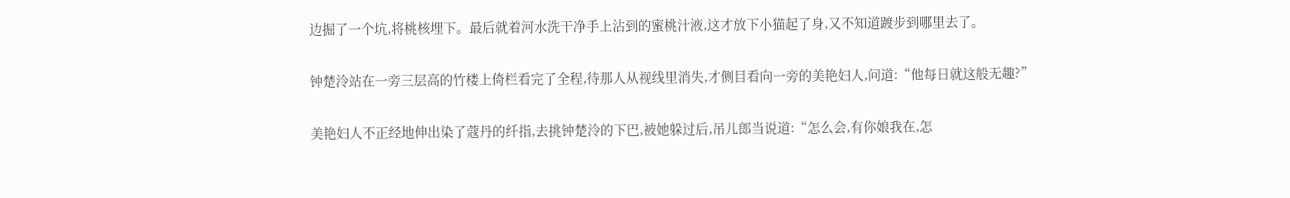边掘了一个坑,将桃核埋下。最后就着河水洗干净手上沾到的蜜桃汁液,这才放下小猫起了身,又不知道踱步到哪里去了。

钟楚泠站在一旁三层高的竹楼上倚栏看完了全程,待那人从视线里消失,才侧目看向一旁的美艳妇人,问道:“他每日就这般无趣?”

美艳妇人不正经地伸出染了蔻丹的纤指,去挑钟楚泠的下巴,被她躲过后,吊儿郎当说道:“怎么会,有你娘我在,怎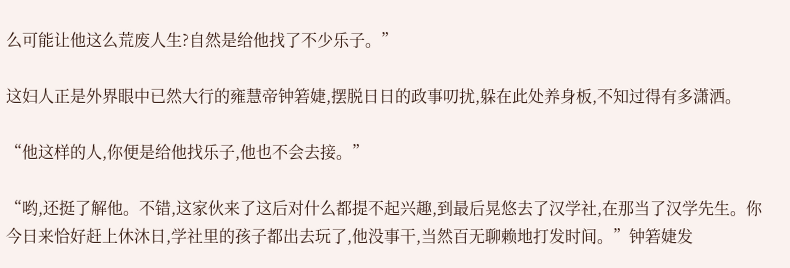么可能让他这么荒废人生?自然是给他找了不少乐子。”

这妇人正是外界眼中已然大行的雍慧帝钟箬婕,摆脱日日的政事叨扰,躲在此处养身板,不知过得有多潇洒。

“他这样的人,你便是给他找乐子,他也不会去接。”

“哟,还挺了解他。不错,这家伙来了这后对什么都提不起兴趣,到最后晃悠去了汉学社,在那当了汉学先生。你今日来恰好赶上休沐日,学社里的孩子都出去玩了,他没事干,当然百无聊赖地打发时间。”钟箬婕发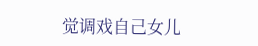觉调戏自己女儿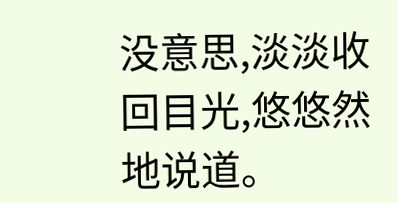没意思,淡淡收回目光,悠悠然地说道。